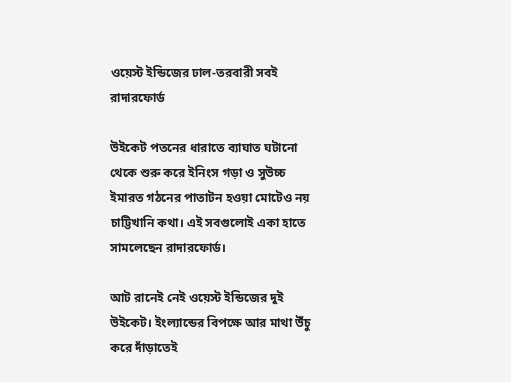ওয়েস্ট ইন্ডিজের ঢাল-তরবারী সবই রাদারফোর্ড

উইকেট পতনের ধারাতে ব্যাঘাত ঘটানো থেকে শুরু করে ইনিংস গড়া ও সুউচ্চ ইমারত গঠনের পাতাটন হওয়া মোটেও নয় চাট্টিখানি কথা। এই সবগুলোই একা হাতে সামলেছেন রাদারফোর্ড।

আট রানেই নেই ওয়েস্ট ইন্ডিজের দুই উইকেট। ইংল্যান্ডের বিপক্ষে আর মাথা উঁচু করে দাঁড়াতেই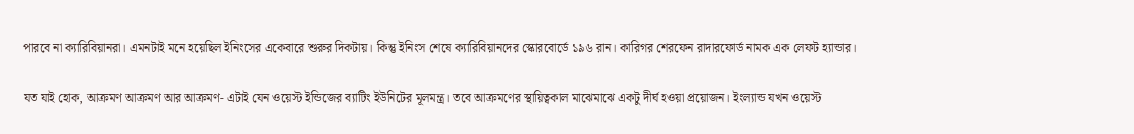পারবে না ক্যারিবিয়ানরা। এমনটাই মনে হয়েছিল ইনিংসের একেবারে শুরুর দিকটায়। কিন্তু ইনিংস শেষে ক্যারিবিয়ানদের স্কোরবোর্ডে ১৯৬ রান। কারিগর শেরফেন রাদারফোর্ড নামক এক লেফট হ্যান্ডার।

যত যাই হোক, আক্রমণ আক্রমণ আর আক্রমণ- এটাই যেন ওয়েস্ট ইন্ডিজের ব্যাটিং ইউনিটের মূলমন্ত্র। তবে আক্রমণের স্থায়িত্বকাল মাঝেমাঝে একটু দীর্ঘ হওয়া প্রয়োজন। ইংল্যান্ড যখন ওয়েস্ট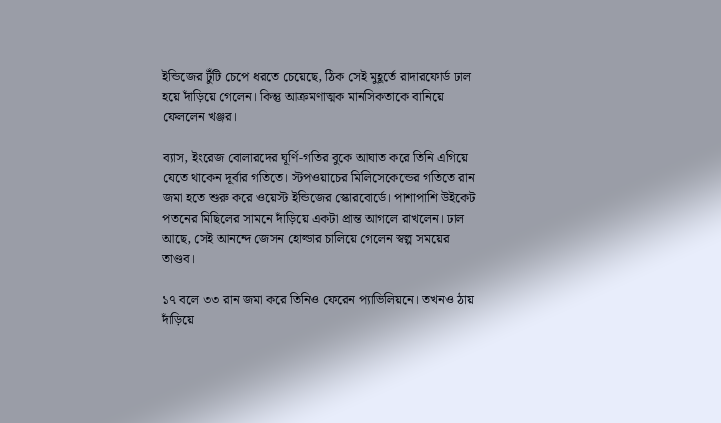ইন্ডিজের টুঁটি চেপে ধরতে চেয়েছে, ঠিক সেই মুহূর্তে রাদারফোর্ড ঢাল হয়ে দাঁড়িয়ে গেলেন। কিন্তু আক্রমণাত্মক মানসিকতাকে বানিয়ে ফেললেন খঞ্জর।

ব্যাস, ইংরেজ বোলারদের ঘূর্ণি-গতির বুকে আঘাত করে তিনি এগিয়ে যেতে থাকেন দূর্বার গতিতে। স্টপওয়াচের মিলিসেকেন্ডের গতিতে রান জমা হতে শুরু করে ওয়েস্ট ইন্ডিজের স্কোরবোর্ডে। পাশাপাশি উইকেট পতনের মিছিলের সামনে দাঁড়িয়ে একটা প্রান্ত আগলে রাখলেন। ঢাল আছে, সেই আনন্দে জেসন হোল্ডার চালিয়ে গেলেন স্বল্প সময়ের তাণ্ডব।

১৭ বলে ৩৩ রান জমা করে তিনিও ফেরেন প্যাভিলিয়নে। তখনও ঠায় দাঁড়িয়ে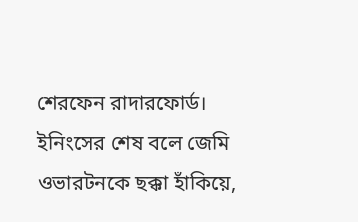শেরফেন রাদারফোর্ড। ইনিংসের শেষ বলে জেমি ওভারটনকে ছক্কা হাঁকিয়ে,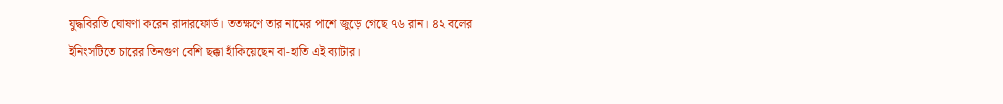যুদ্ধবিরতি ঘোষণা করেন রাদারফোর্ড। ততক্ষণে তার নামের পাশে জুড়ে গেছে ৭৬ রান। ৪২ বলের ইনিংসটিতে চারের তিনগুণ বেশি ছক্কা হাঁকিয়েছেন বা-হাতি এই ব্যাটার।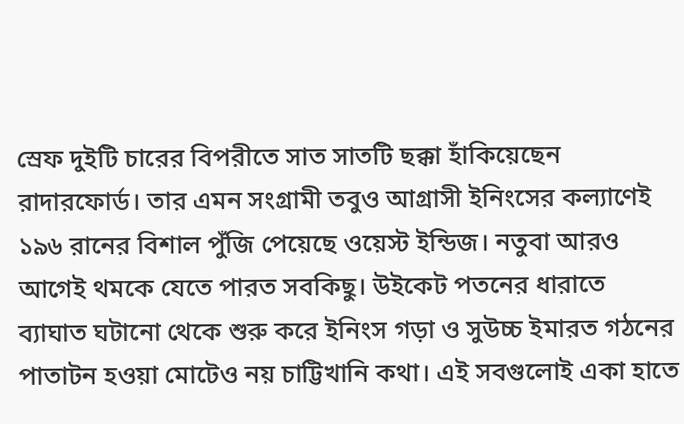স্রেফ দুইটি চারের বিপরীতে সাত সাতটি ছক্কা হাঁকিয়েছেন রাদারফোর্ড। তার এমন সংগ্রামী তবুও আগ্রাসী ইনিংসের কল্যাণেই ১৯৬ রানের বিশাল পুঁজি পেয়েছে ওয়েস্ট ইন্ডিজ। নতুবা আরও আগেই থমকে যেতে পারত সবকিছু। উইকেট পতনের ধারাতে ব্যাঘাত ঘটানো থেকে শুরু করে ইনিংস গড়া ও সুউচ্চ ইমারত গঠনের পাতাটন হওয়া মোটেও নয় চাট্টিখানি কথা। এই সবগুলোই একা হাতে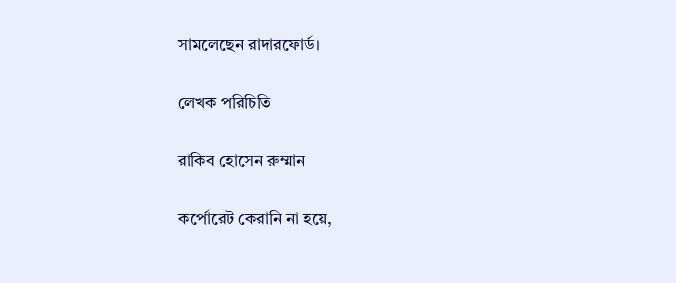সামলেছেন রাদারফোর্ড।

লেখক পরিচিতি

রাকিব হোসেন রুম্মান

কর্পোরেট কেরানি না হয়ে,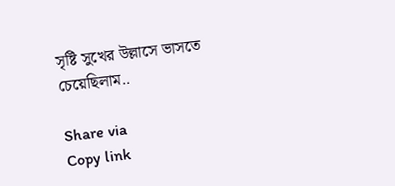সৃষ্টি সুখের উল্লাসে ভাসতে চেয়েছিলাম..

Share via
Copy link